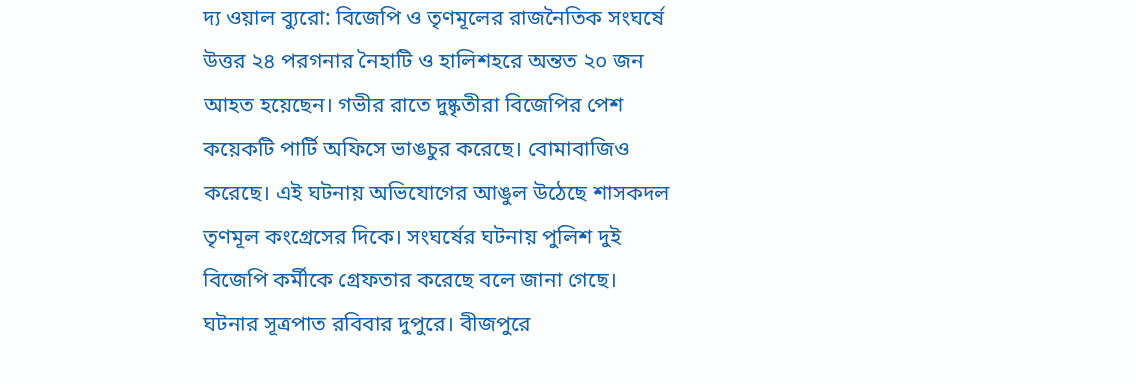দ্য ওয়াল ব্যুরো: বিজেপি ও তৃণমূলের রাজনৈতিক সংঘর্ষে উত্তর ২৪ পরগনার নৈহাটি ও হালিশহরে অন্তত ২০ জন আহত হয়েছেন। গভীর রাতে দুষ্কৃতীরা বিজেপির পেশ কয়েকটি পার্টি অফিসে ভাঙচুর করেছে। বোমাবাজিও করেছে। এই ঘটনায় অভিযোগের আঙুল উঠেছে শাসকদল তৃণমূল কংগ্রেসের দিকে। সংঘর্ষের ঘটনায় পুলিশ দুই বিজেপি কর্মীকে গ্রেফতার করেছে বলে জানা গেছে।
ঘটনার সূত্রপাত রবিবার দুপুরে। বীজপুরে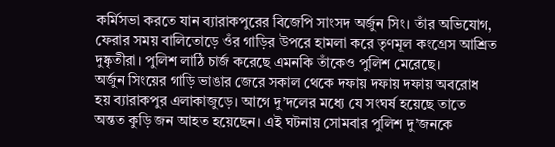কর্মিসভা করতে যান ব্যারাকপুরের বিজেপি সাংসদ অর্জুন সিং। তাঁর অভিযোগ, ফেরার সময় বালিতোড়ে ওঁর গাড়ির উপরে হামলা করে তৃণমূল কংগ্রেস আশ্রিত দুষ্কৃতীরা। পুলিশ লাঠি চার্জ করেছে এমনকি তাঁকেও পুলিশ মেরেছে।
অর্জুন সিংয়ের গাড়ি ভাঙার জেরে সকাল থেকে দফায় দফায় দফায় অবরোধ হয় ব্যারাকপুর এলাকাজুড়ে। আগে দু’দলের মধ্যে যে সংঘর্ষ হয়েছে তাতে অন্তত কুড়ি জন আহত হয়েছেন। এই ঘটনায় সোমবার পুলিশ দু’জনকে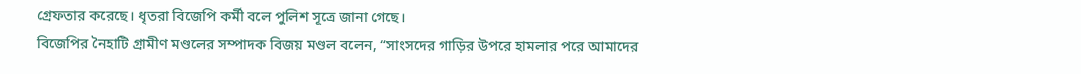গ্রেফতার করেছে। ধৃতরা বিজেপি কর্মী বলে পুলিশ সূত্রে জানা গেছে।
বিজেপির নৈহাটি গ্রামীণ মণ্ডলের সম্পাদক বিজয় মণ্ডল বলেন, “সাংসদের গাড়ির উপরে হামলার পরে আমাদের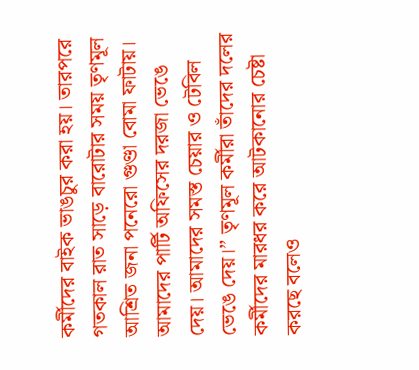কর্মীদের বাইক ভাঙচুর করা হয়। তারপরে গতকাল রাত সাড়ে বারোটার সময় তৃণমূল আশ্রিত জনা পনেরো গুণ্ডা বোমা ফাটায়। আমাদের পার্টি অফিসের দরজা ভেঙে দেয়। আমাদের সমস্ত চেয়ার ও টেবিল ভেঙে দেয়।” তৃণমূল কর্মীরা তাঁদের দলের কর্মীদের মারধর করে আটকানোর চেষ্টা করছে বলেও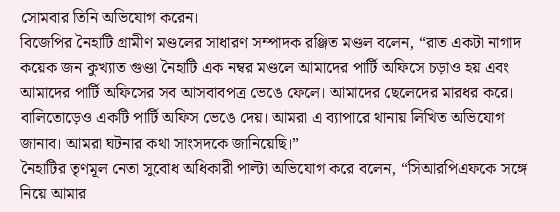সোমবার তিনি অভিযোগ করেন।
বিজেপির নৈহাটি গ্রামীণ মণ্ডলের সাধারণ সম্পাদক রঞ্জিত মণ্ডল বলেন, “রাত একটা নাগাদ কয়েক জন কুখ্যাত গুণ্ডা নৈহাটি এক নম্বর মণ্ডলে আমাদের পার্টি অফিসে চড়াও হয় এবং আমাদের পার্টি অফিসের সব আসবাবপত্র ভেঙে ফেলে। আমাদের ছেলেদের মারধর করে। বালিতোড়েও একটি পার্টি অফিস ভেঙে দেয়। আমরা এ ব্যাপারে থানায় লিখিত অভিযোগ জানাব। আমরা ঘটনার কথা সাংসদকে জানিয়েছি।”
নৈহাটির তৃণমূল নেতা সুবোধ অধিকারী পাল্টা অভিযোগ করে বলেন, “সিআরপিএফকে সঙ্গে নিয়ে আমার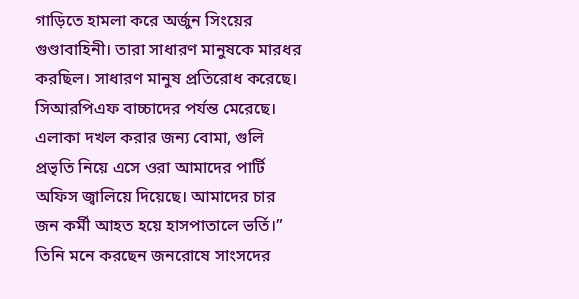গাড়িতে হামলা করে অর্জুন সিংয়ের গুণ্ডাবাহিনী। তারা সাধারণ মানুষকে মারধর করছিল। সাধারণ মানুষ প্রতিরোধ করেছে। সিআরপিএফ বাচ্চাদের পর্যন্ত মেরেছে। এলাকা দখল করার জন্য বোমা, গুলি প্রভৃতি নিয়ে এসে ওরা আমাদের পার্টি অফিস জ্বালিয়ে দিয়েছে। আমাদের চার জন কর্মী আহত হয়ে হাসপাতালে ভর্তি।” তিনি মনে করছেন জনরোষে সাংসদের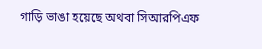গাড়ি ভাঙা হয়েছে অথবা সিআরপিএফ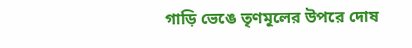গাড়ি ভেঙে তৃণমূলের উপরে দোষ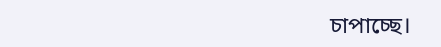চাপাচ্ছে।